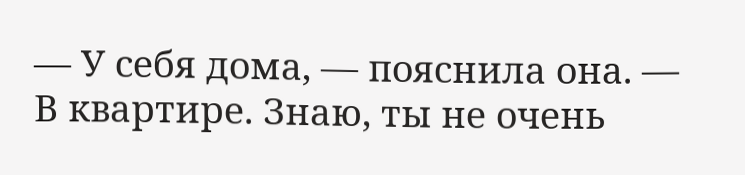— У себя дома, — пояснила она. — В квартире. Знаю, ты не очень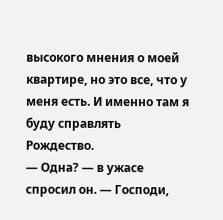высокого мнения о моей квартире, но это все, что у меня есть. И именно там я буду справлять Рождество.
— Одна? — в ужасе спросил он. — Господи,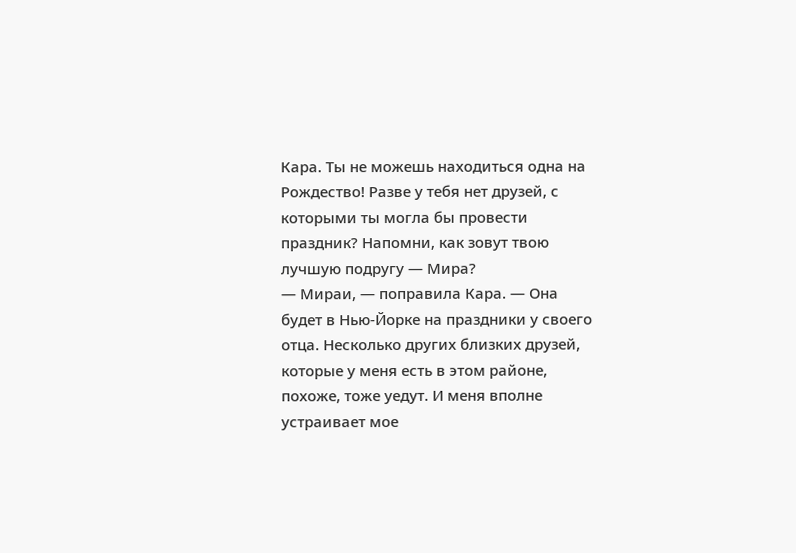Кара. Ты не можешь находиться одна на Рождество! Разве у тебя нет друзей, с которыми ты могла бы провести праздник? Напомни, как зовут твою лучшую подругу — Мира?
— Мираи, — поправила Кара. — Она будет в Нью-Йорке на праздники у своего отца. Несколько других близких друзей, которые у меня есть в этом районе, похоже, тоже уедут. И меня вполне устраивает мое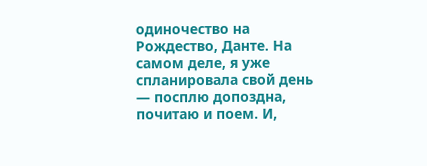одиночество на Рождество, Данте. На самом деле, я уже спланировала свой день — посплю допоздна, почитаю и поем. И,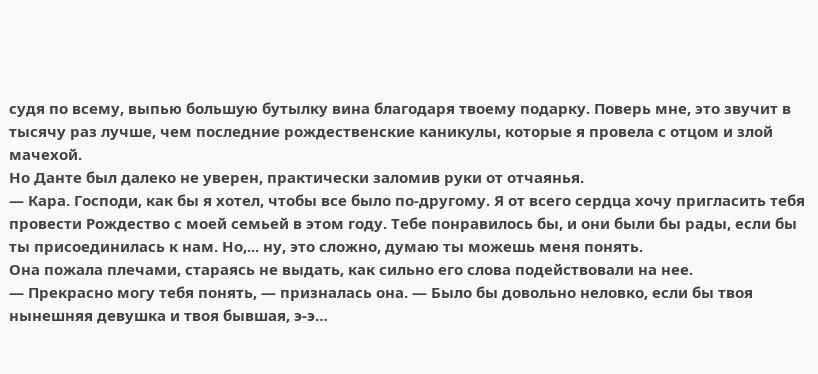судя по всему, выпью большую бутылку вина благодаря твоему подарку. Поверь мне, это звучит в тысячу раз лучше, чем последние рождественские каникулы, которые я провела с отцом и злой мачехой.
Но Данте был далеко не уверен, практически заломив руки от отчаянья.
— Кара. Господи, как бы я хотел, чтобы все было по-другому. Я от всего сердца хочу пригласить тебя провести Рождество с моей семьей в этом году. Тебе понравилось бы, и они были бы рады, если бы ты присоединилась к нам. Но,... ну, это сложно, думаю ты можешь меня понять.
Она пожала плечами, стараясь не выдать, как сильно его слова подействовали на нее.
— Прекрасно могу тебя понять, — призналась она. — Было бы довольно неловко, если бы твоя нынешняя девушка и твоя бывшая, э-э…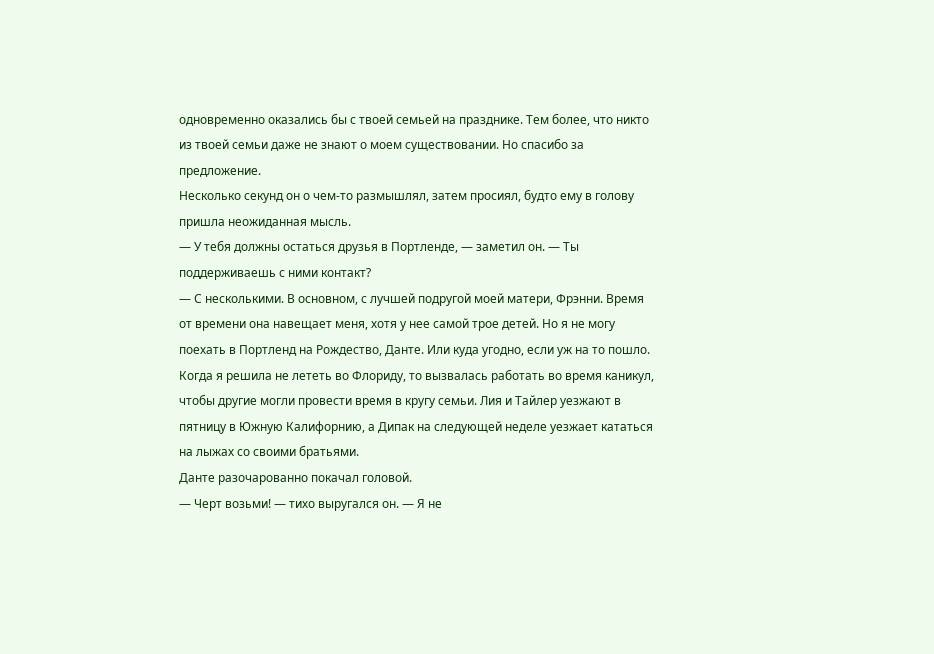одновременно оказались бы с твоей семьей на празднике. Тем более, что никто из твоей семьи даже не знают о моем существовании. Но спасибо за предложение.
Несколько секунд он о чем-то размышлял, затем просиял, будто ему в голову пришла неожиданная мысль.
— У тебя должны остаться друзья в Портленде, — заметил он. — Ты поддерживаешь с ними контакт?
— С несколькими. В основном, с лучшей подругой моей матери, Фрэнни. Время от времени она навещает меня, хотя у нее самой трое детей. Но я не могу поехать в Портленд на Рождество, Данте. Или куда угодно, если уж на то пошло. Когда я решила не лететь во Флориду, то вызвалась работать во время каникул, чтобы другие могли провести время в кругу семьи. Лия и Тайлер уезжают в пятницу в Южную Калифорнию, а Дипак на следующей неделе уезжает кататься на лыжах со своими братьями.
Данте разочарованно покачал головой.
— Черт возьми! — тихо выругался он. — Я не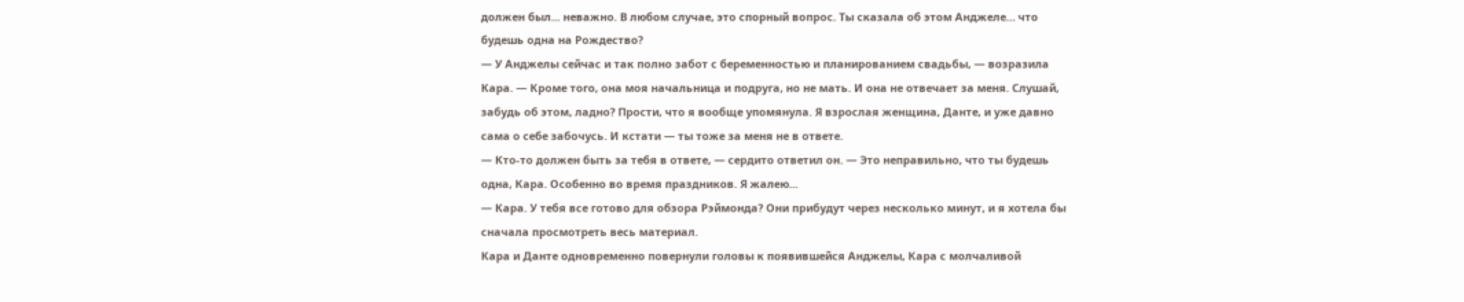должен был... неважно. В любом случае, это спорный вопрос. Ты сказала об этом Анджеле… что будешь одна на Рождество?
— У Анджелы сейчас и так полно забот с беременностью и планированием свадьбы, — возразила Кара. — Кроме того, она моя начальница и подруга, но не мать. И она не отвечает за меня. Слушай, забудь об этом, ладно? Прости, что я вообще упомянула. Я взрослая женщина, Данте, и уже давно сама о себе забочусь. И кстати — ты тоже за меня не в ответе.
— Кто-то должен быть за тебя в ответе, — сердито ответил он. — Это неправильно, что ты будешь одна, Кара. Особенно во время праздников. Я жалею...
— Кара. У тебя все готово для обзора Рэймонда? Они прибудут через несколько минут, и я хотела бы сначала просмотреть весь материал.
Кара и Данте одновременно повернули головы к появившейся Анджелы, Кара с молчаливой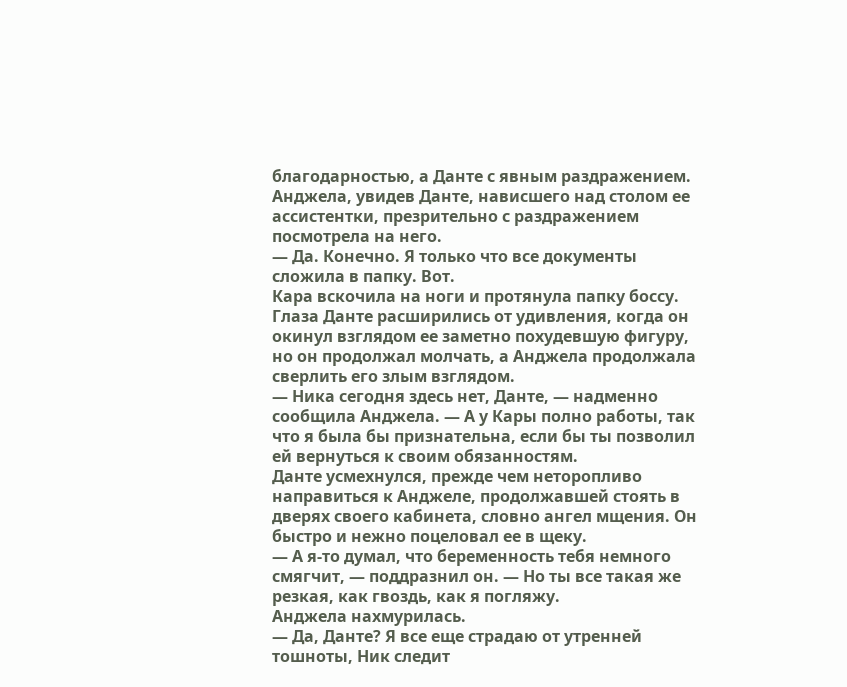благодарностью, а Данте с явным раздражением. Анджела, увидев Данте, нависшего над столом ее ассистентки, презрительно с раздражением посмотрела на него.
— Да. Конечно. Я только что все документы сложила в папку. Вот.
Кара вскочила на ноги и протянула папку боссу. Глаза Данте расширились от удивления, когда он окинул взглядом ее заметно похудевшую фигуру, но он продолжал молчать, а Анджела продолжала сверлить его злым взглядом.
— Ника сегодня здесь нет, Данте, — надменно сообщила Анджела. — А у Кары полно работы, так что я была бы признательна, если бы ты позволил ей вернуться к своим обязанностям.
Данте усмехнулся, прежде чем неторопливо направиться к Анджеле, продолжавшей стоять в дверях своего кабинета, словно ангел мщения. Он быстро и нежно поцеловал ее в щеку.
— А я-то думал, что беременность тебя немного смягчит, — поддразнил он. — Но ты все такая же резкая, как гвоздь, как я погляжу.
Анджела нахмурилась.
— Да, Данте? Я все еще страдаю от утренней тошноты, Ник следит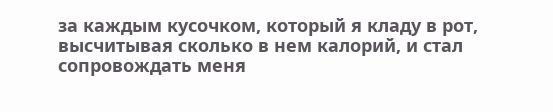за каждым кусочком, который я кладу в рот, высчитывая сколько в нем калорий, и стал сопровождать меня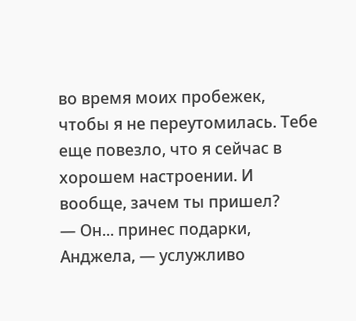во время моих пробежек, чтобы я не переутомилась. Тебе еще повезло, что я сейчас в хорошем настроении. И вообще, зачем ты пришел?
— Он... принес подарки, Анджела, — услужливо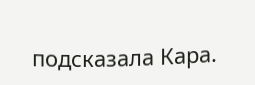подсказала Кара.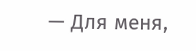— Для меня,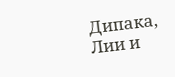Дипака, Лии и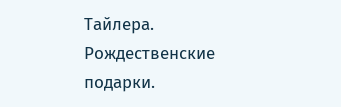Тайлера. Рождественские подарки.